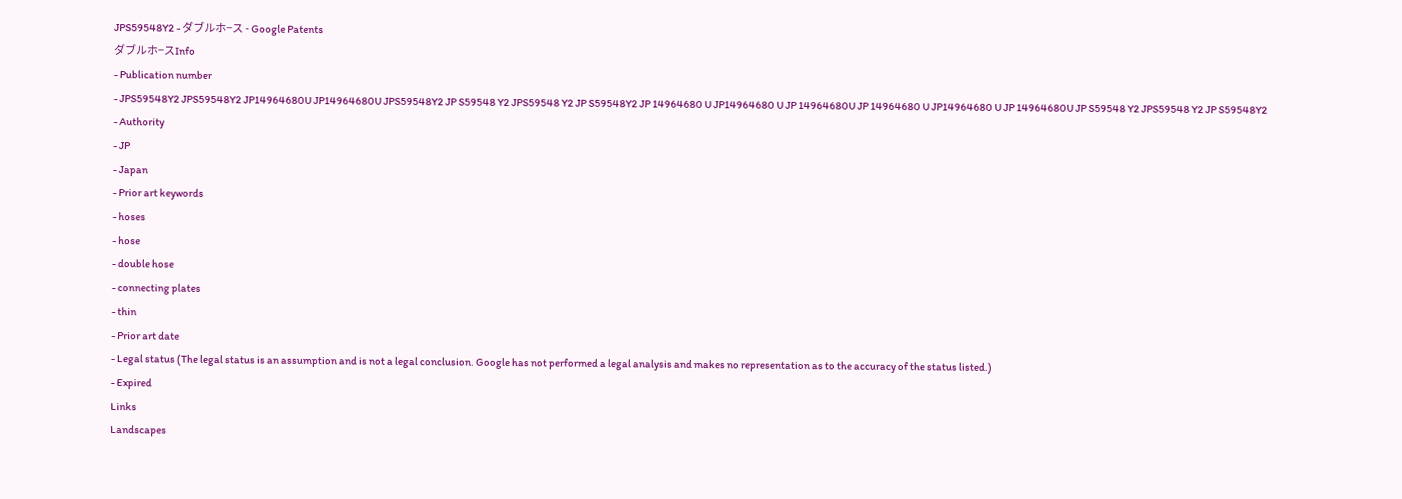JPS59548Y2 - ダブルホ−ス - Google Patents
ダブルホ−スInfo
- Publication number
- JPS59548Y2 JPS59548Y2 JP14964680U JP14964680U JPS59548Y2 JP S59548 Y2 JPS59548 Y2 JP S59548Y2 JP 14964680 U JP14964680 U JP 14964680U JP 14964680 U JP14964680 U JP 14964680U JP S59548 Y2 JPS59548 Y2 JP S59548Y2
- Authority
- JP
- Japan
- Prior art keywords
- hoses
- hose
- double hose
- connecting plates
- thin
- Prior art date
- Legal status (The legal status is an assumption and is not a legal conclusion. Google has not performed a legal analysis and makes no representation as to the accuracy of the status listed.)
- Expired
Links
Landscapes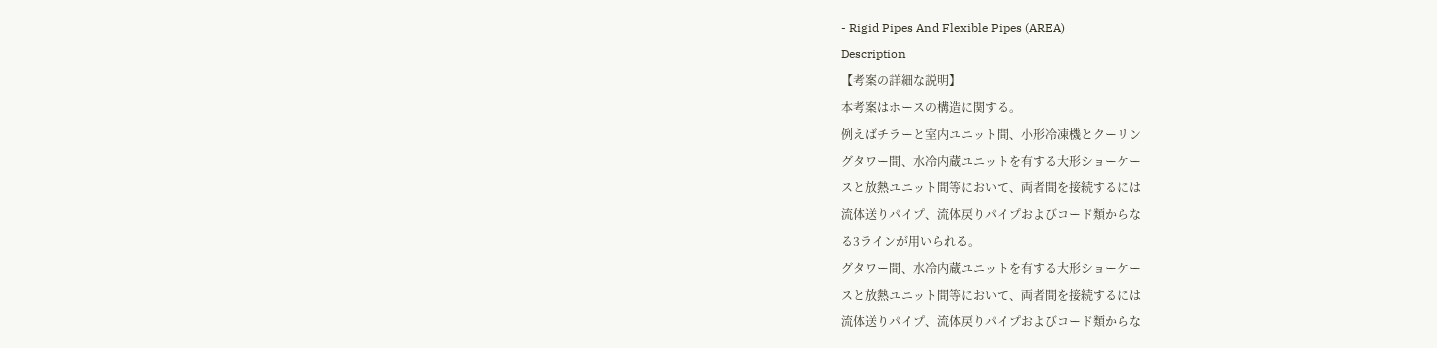- Rigid Pipes And Flexible Pipes (AREA)
Description
【考案の詳細な説明】
本考案はホースの構造に関する。
例えばチラーと室内ユニット間、小形冷凍機とクーリン
グタワー間、水冷内蔵ユニットを有する大形ショーケー
スと放熱ユニット間等において、両者間を接続するには
流体送りパイプ、流体戻りパイプおよびコード類からな
る3ラインが用いられる。
グタワー間、水冷内蔵ユニットを有する大形ショーケー
スと放熱ユニット間等において、両者間を接続するには
流体送りパイプ、流体戻りパイプおよびコード類からな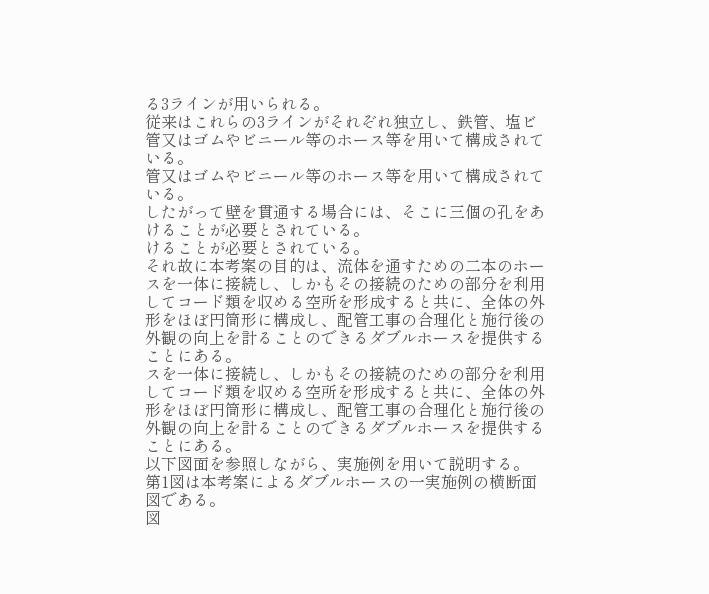る3ラインが用いられる。
従来はこれらの3ラインがそれぞれ独立し、鉄管、塩ビ
管又はゴムやビニール等のホース等を用いて構成されて
いる。
管又はゴムやビニール等のホース等を用いて構成されて
いる。
したがって壁を貫通する場合には、そこに三個の孔をあ
けることが必要とされている。
けることが必要とされている。
それ故に本考案の目的は、流体を通すための二本のホー
スを一体に接続し、しかもその接続のための部分を利用
してコード類を収める空所を形成すると共に、全体の外
形をほぼ円筒形に構成し、配管工事の合理化と施行後の
外観の向上を計ることのできるダブルホースを提供する
ことにある。
スを一体に接続し、しかもその接続のための部分を利用
してコード類を収める空所を形成すると共に、全体の外
形をほぼ円筒形に構成し、配管工事の合理化と施行後の
外観の向上を計ることのできるダブルホースを提供する
ことにある。
以下図面を参照しながら、実施例を用いて説明する。
第1図は本考案によるダブルホースの一実施例の横断面
図である。
図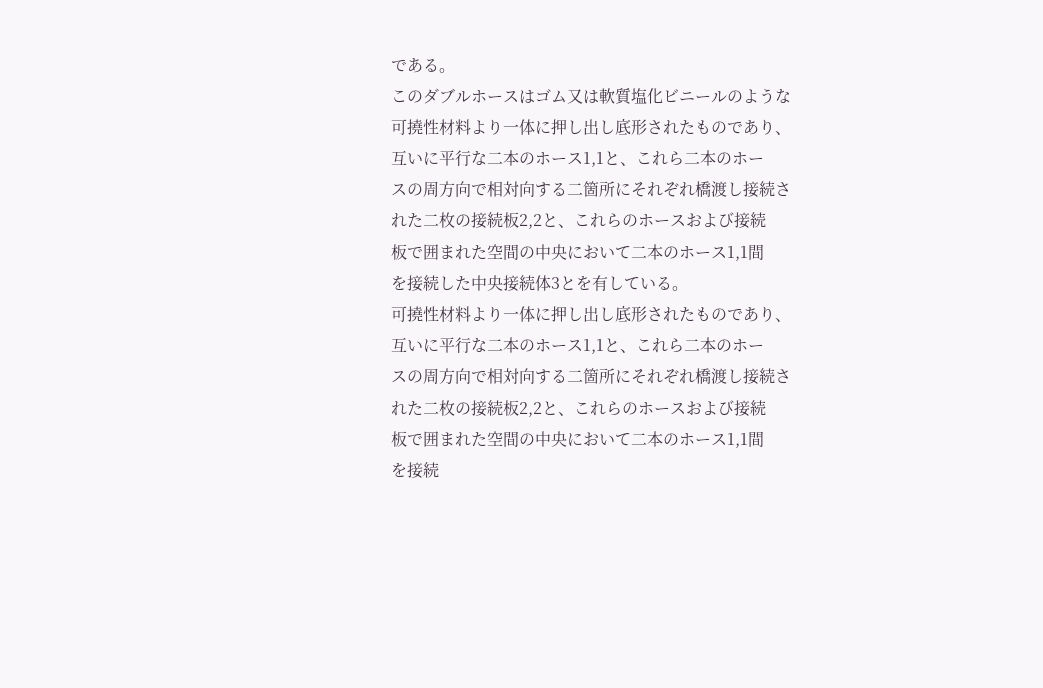である。
このダブルホースはゴム又は軟質塩化ビニールのような
可撓性材料より一体に押し出し底形されたものであり、
互いに平行な二本のホース1,1と、これら二本のホー
スの周方向で相対向する二箇所にそれぞれ橋渡し接続さ
れた二枚の接続板2,2と、これらのホースおよび接続
板で囲まれた空間の中央において二本のホース1,1間
を接続した中央接続体3とを有している。
可撓性材料より一体に押し出し底形されたものであり、
互いに平行な二本のホース1,1と、これら二本のホー
スの周方向で相対向する二箇所にそれぞれ橋渡し接続さ
れた二枚の接続板2,2と、これらのホースおよび接続
板で囲まれた空間の中央において二本のホース1,1間
を接続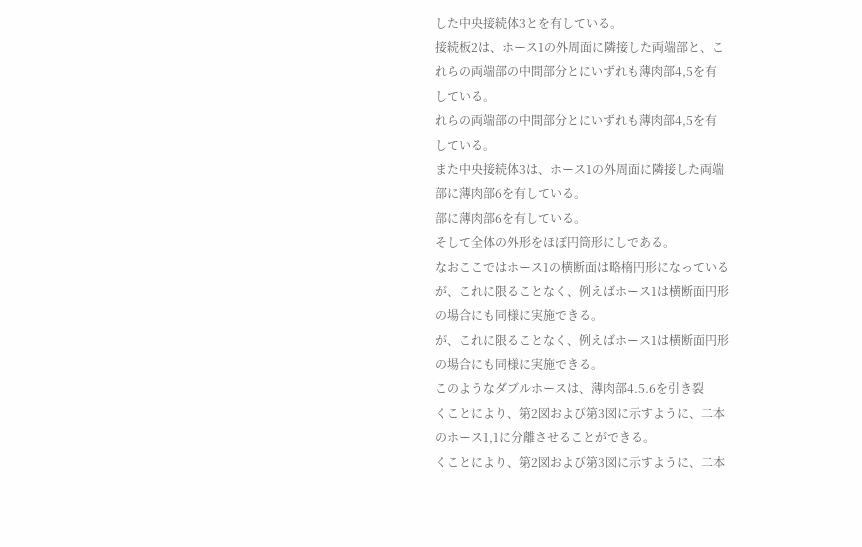した中央接続体3とを有している。
接続板2は、ホース1の外周面に隣接した両端部と、こ
れらの両端部の中間部分とにいずれも薄肉部4,5を有
している。
れらの両端部の中間部分とにいずれも薄肉部4,5を有
している。
また中央接続体3は、ホース1の外周面に隣接した両端
部に薄肉部6を有している。
部に薄肉部6を有している。
そして全体の外形をほぼ円筒形にしである。
なおここではホース1の横断面は略楕円形になっている
が、これに限ることなく、例えばホース1は横断面円形
の場合にも同様に実施できる。
が、これに限ることなく、例えばホース1は横断面円形
の場合にも同様に実施できる。
このようなダブルホースは、薄肉部4.5.6を引き裂
くことにより、第2図および第3図に示すように、二本
のホース1,1に分離させることができる。
くことにより、第2図および第3図に示すように、二本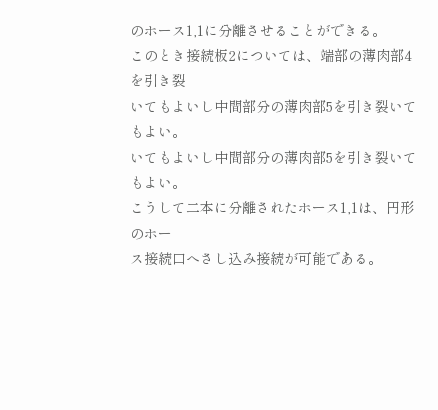のホース1,1に分離させることができる。
このとき接続板2については、端部の薄肉部4を引き裂
いてもよいし中間部分の薄肉部5を引き裂いてもよい。
いてもよいし中間部分の薄肉部5を引き裂いてもよい。
こうして二本に分離されたホース1,1は、円形のホー
ス接続口へさし込み接続が可能である。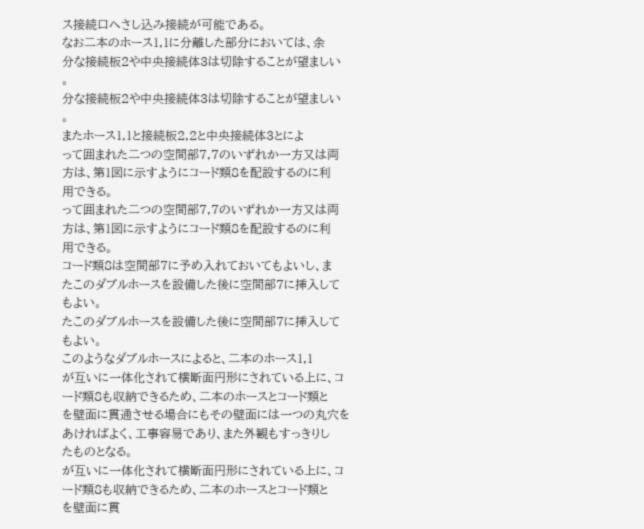ス接続口へさし込み接続が可能である。
なお二本のホース1,1に分離した部分においては、余
分な接続板2や中央接続体3は切除することが望ましい
。
分な接続板2や中央接続体3は切除することが望ましい
。
またホース1,1と接続板2,2と中央接続体3とによ
って囲まれた二つの空間部7,7のいずれか一方又は両
方は、第1図に示すようにコード類8を配設するのに利
用できる。
って囲まれた二つの空間部7,7のいずれか一方又は両
方は、第1図に示すようにコード類8を配設するのに利
用できる。
コード類8は空間部7に予め入れておいてもよいし、ま
たこのダブルホースを設備した後に空間部7に挿入して
もよい。
たこのダブルホースを設備した後に空間部7に挿入して
もよい。
このようなダブルホースによると、二本のホース1,1
が互いに一体化されて横断面円形にされている上に、コ
ード類8も収納できるため、二本のホースとコード類と
を壁面に貫通させる場合にもその壁面には一つの丸穴を
あければよく、工事容易であり、また外観もすっきりし
たものとなる。
が互いに一体化されて横断面円形にされている上に、コ
ード類8も収納できるため、二本のホースとコード類と
を壁面に貫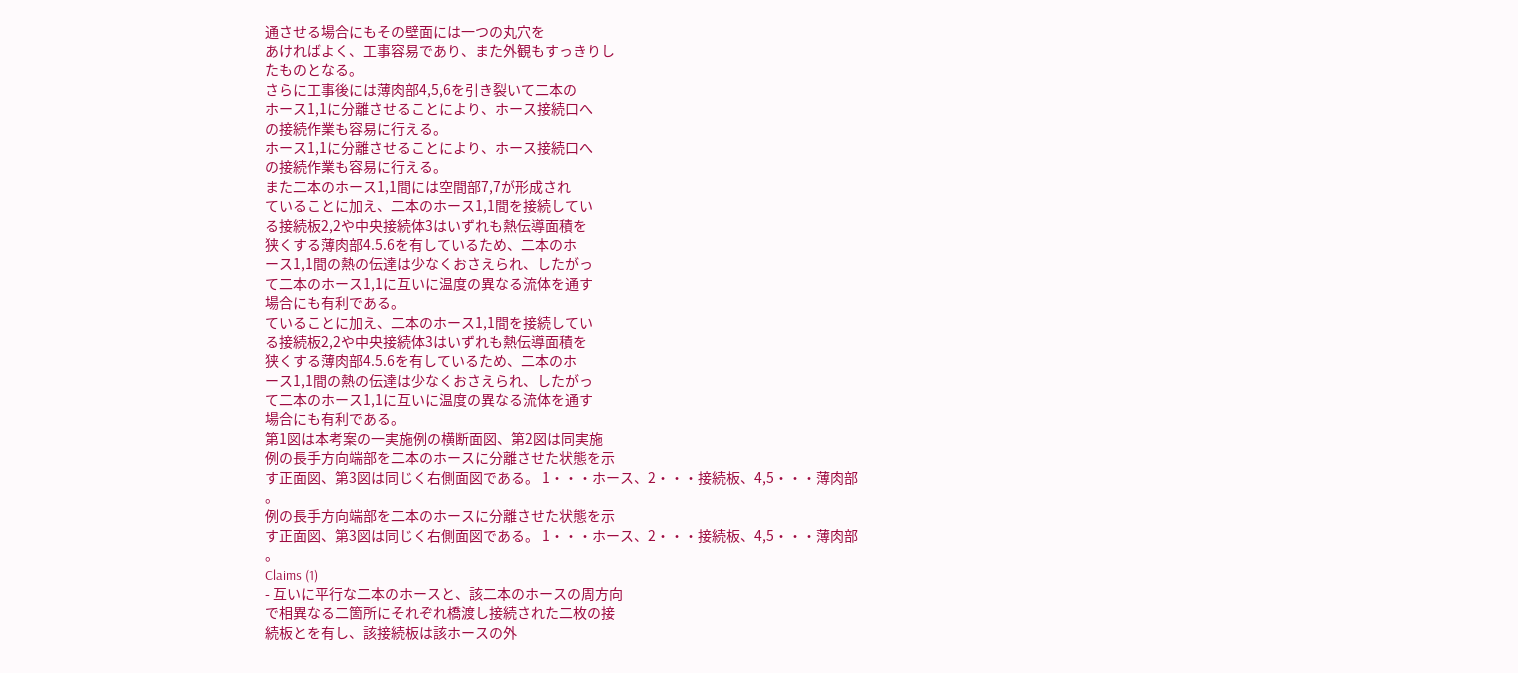通させる場合にもその壁面には一つの丸穴を
あければよく、工事容易であり、また外観もすっきりし
たものとなる。
さらに工事後には薄肉部4,5,6を引き裂いて二本の
ホース1,1に分離させることにより、ホース接続口へ
の接続作業も容易に行える。
ホース1,1に分離させることにより、ホース接続口へ
の接続作業も容易に行える。
また二本のホース1,1間には空間部7,7が形成され
ていることに加え、二本のホース1,1間を接続してい
る接続板2,2や中央接続体3はいずれも熱伝導面積を
狭くする薄肉部4.5.6を有しているため、二本のホ
ース1,1間の熱の伝達は少なくおさえられ、したがっ
て二本のホース1,1に互いに温度の異なる流体を通す
場合にも有利である。
ていることに加え、二本のホース1,1間を接続してい
る接続板2,2や中央接続体3はいずれも熱伝導面積を
狭くする薄肉部4.5.6を有しているため、二本のホ
ース1,1間の熱の伝達は少なくおさえられ、したがっ
て二本のホース1,1に互いに温度の異なる流体を通す
場合にも有利である。
第1図は本考案の一実施例の横断面図、第2図は同実施
例の長手方向端部を二本のホースに分離させた状態を示
す正面図、第3図は同じく右側面図である。 1・・・ホース、2・・・接続板、4,5・・・薄肉部
。
例の長手方向端部を二本のホースに分離させた状態を示
す正面図、第3図は同じく右側面図である。 1・・・ホース、2・・・接続板、4,5・・・薄肉部
。
Claims (1)
- 互いに平行な二本のホースと、該二本のホースの周方向
で相異なる二箇所にそれぞれ橋渡し接続された二枚の接
続板とを有し、該接続板は該ホースの外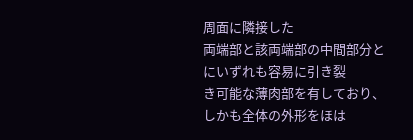周面に隣接した
両端部と該両端部の中間部分とにいずれも容易に引き裂
き可能な薄肉部を有しており、しかも全体の外形をほは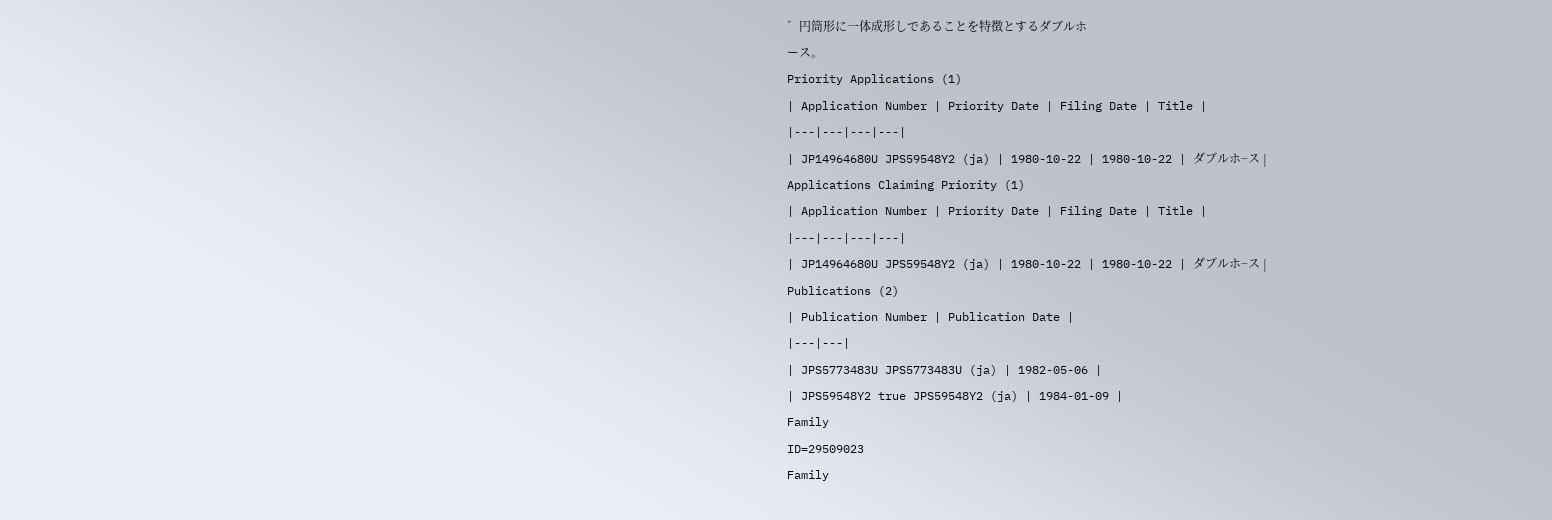゛円筒形に一体成形しであることを特徴とするダブルホ
ース。
Priority Applications (1)
| Application Number | Priority Date | Filing Date | Title |
|---|---|---|---|
| JP14964680U JPS59548Y2 (ja) | 1980-10-22 | 1980-10-22 | ダブルホ−ス |
Applications Claiming Priority (1)
| Application Number | Priority Date | Filing Date | Title |
|---|---|---|---|
| JP14964680U JPS59548Y2 (ja) | 1980-10-22 | 1980-10-22 | ダブルホ−ス |
Publications (2)
| Publication Number | Publication Date |
|---|---|
| JPS5773483U JPS5773483U (ja) | 1982-05-06 |
| JPS59548Y2 true JPS59548Y2 (ja) | 1984-01-09 |
Family
ID=29509023
Family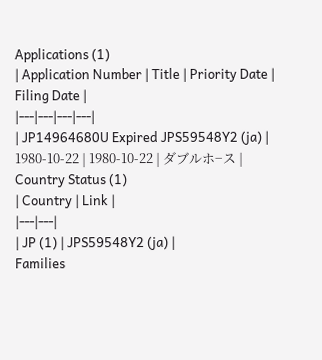Applications (1)
| Application Number | Title | Priority Date | Filing Date |
|---|---|---|---|
| JP14964680U Expired JPS59548Y2 (ja) | 1980-10-22 | 1980-10-22 | ダブルホ−ス |
Country Status (1)
| Country | Link |
|---|---|
| JP (1) | JPS59548Y2 (ja) |
Families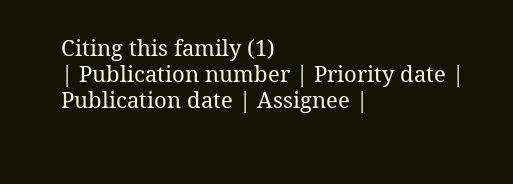Citing this family (1)
| Publication number | Priority date | Publication date | Assignee |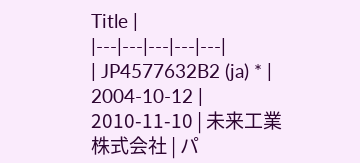Title |
|---|---|---|---|---|
| JP4577632B2 (ja) * | 2004-10-12 | 2010-11-10 | 未来工業株式会社 | パ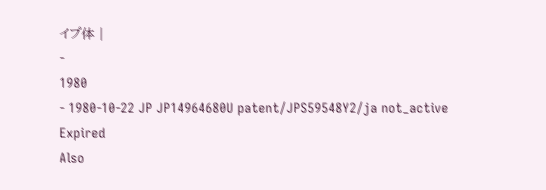イプ体 |
-
1980
- 1980-10-22 JP JP14964680U patent/JPS59548Y2/ja not_active Expired
Also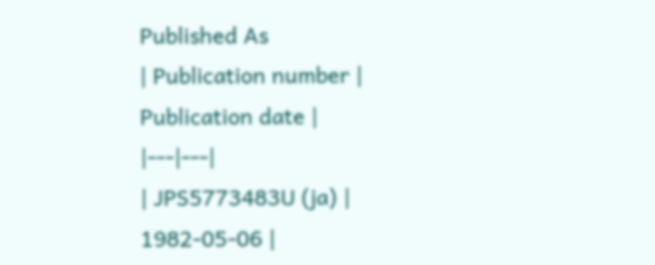Published As
| Publication number | Publication date |
|---|---|
| JPS5773483U (ja) | 1982-05-06 |